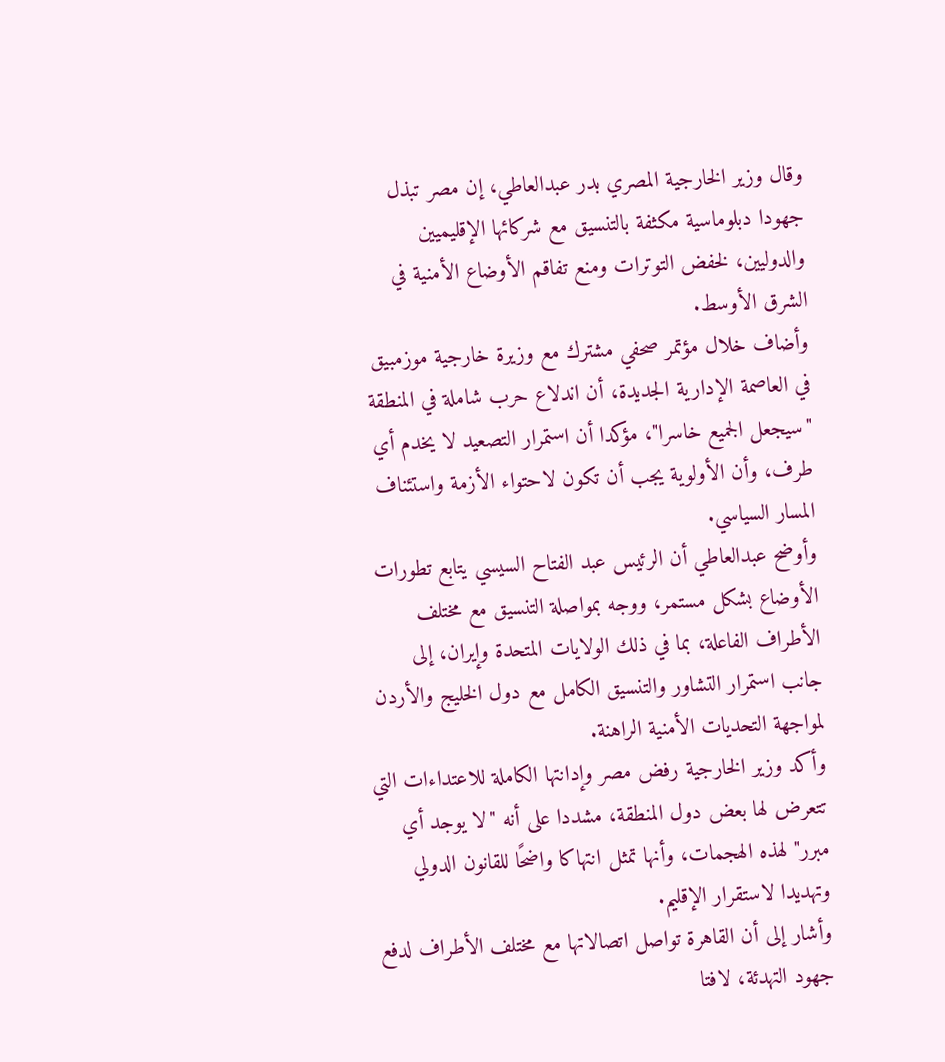وقال وزير الخارجية المصري بدر عبدالعاطي، إن مصر تبذل جهودا دبلوماسية مكثفة بالتنسيق مع شركائها الإقليميين والدوليين، لخفض التوترات ومنع تفاقم الأوضاع الأمنية في الشرق الأوسط.
وأضاف خلال مؤتمر صحفي مشترك مع وزيرة خارجية موزمبيق في العاصمة الإدارية الجديدة، أن اندلاع حرب شاملة في المنطقة "سيجعل الجميع خاسرا"، مؤكدا أن استمرار التصعيد لا يخدم أي طرف، وأن الأولوية يجب أن تكون لاحتواء الأزمة واستئناف المسار السياسي.
وأوضح عبدالعاطي أن الرئيس عبد الفتاح السيسي يتابع تطورات الأوضاع بشكل مستمر، ووجه بمواصلة التنسيق مع مختلف الأطراف الفاعلة، بما في ذلك الولايات المتحدة وإيران، إلى جانب استمرار التشاور والتنسيق الكامل مع دول الخليج والأردن لمواجهة التحديات الأمنية الراهنة.
وأكد وزير الخارجية رفض مصر وإدانتها الكاملة للاعتداءات التي تتعرض لها بعض دول المنطقة، مشددا على أنه "لا يوجد أي مبرر" لهذه الهجمات، وأنها تمثل انتهاكا واضحًا للقانون الدولي وتهديدا لاستقرار الإقليم.
وأشار إلى أن القاهرة تواصل اتصالاتها مع مختلف الأطراف لدفع جهود التهدئة، لافتا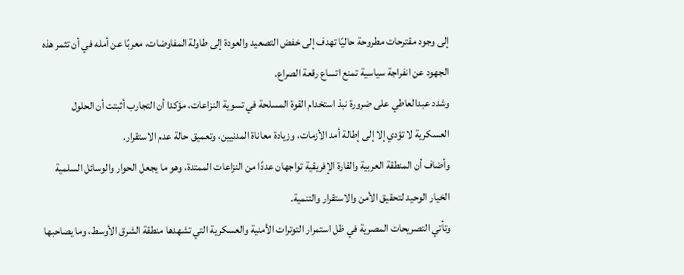إلى وجود مقترحات مطروحة حاليًا تهدف إلى خفض التصعيد والعودة إلى طاولة المفاوضات، معربًا عن أمله في أن تثمر هذه الجهود عن انفراجة سياسية تمنع اتساع رقعة الصراع.
وشدد عبدالعاطي على ضرورة نبذ استخدام القوة المسلحة في تسوية النزاعات، مؤكدا أن التجارب أثبتت أن الحلول العسكرية لا تؤدي إلا إلى إطالة أمد الأزمات، وزيادة معاناة المدنيين، وتعميق حالة عدم الاستقرار.
وأضاف أن المنطقة العربية والقارة الإفريقية تواجهان عددًا من النزاعات الممتدة، وهو ما يجعل الحوار والوسائل السلمية الخيار الوحيد لتحقيق الأمن والاستقرار والتنمية.
وتأتي التصريحات المصرية في ظل استمرار التوترات الأمنية والعسكرية التي تشهدها منطقة الشرق الأوسط، وما يصاحبها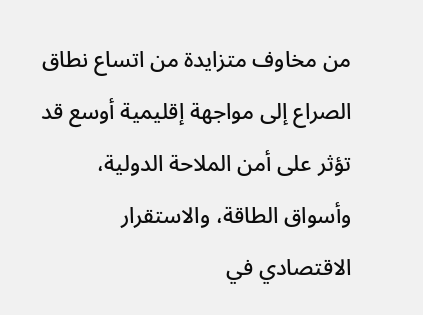من مخاوف متزايدة من اتساع نطاق الصراع إلى مواجهة إقليمية أوسع قد تؤثر على أمن الملاحة الدولية، وأسواق الطاقة، والاستقرار الاقتصادي في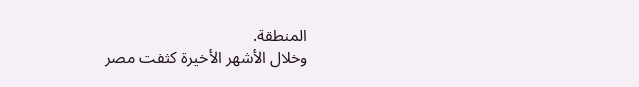المنطقة.
وخلال الأشهر الأخيرة كثفت مصر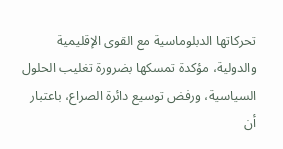تحركاتها الدبلوماسية مع القوى الإقليمية والدولية، مؤكدة تمسكها بضرورة تغليب الحلول السياسية، ورفض توسيع دائرة الصراع، باعتبار أن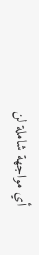أي مواجهة شاملة لن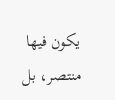يكون فيها منتصر، بل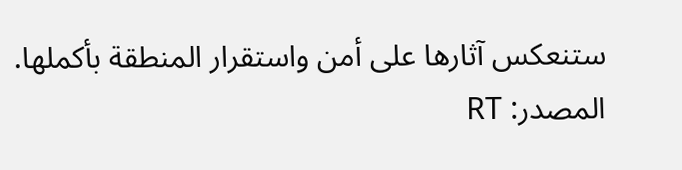ستنعكس آثارها على أمن واستقرار المنطقة بأكملها.
المصدر: RT